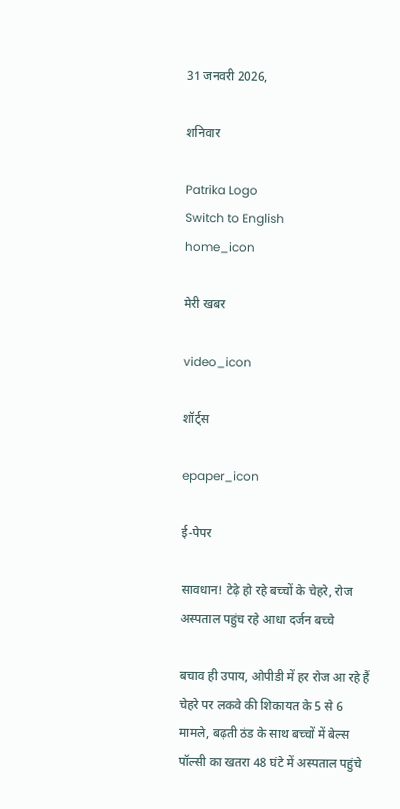31 जनवरी 2026,

शनिवार

Patrika Logo
Switch to English
home_icon

मेरी खबर

video_icon

शॉर्ट्स

epaper_icon

ई-पेपर

सावधान! टेढ़े हो रहे बच्चों के चेहरे, रोज अस्पताल पहुंच रहे आधा दर्जन बच्चे

बचाव ही उपाय, ओपीडी में हर रोज आ रहे हैं चेहरे पर लकवे की शिकायत के 5 से 6 मामले, बढ़ती ठंड के साथ बच्चों में बेल्स पॉल्सी का खतरा 48 घंटे में अस्पताल पहुंचे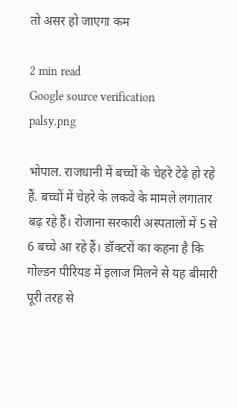तो असर हो जाएगा कम

2 min read
Google source verification
palsy.png

भोपाल. राजधानी में बच्चों के चेहरे टेढ़े हो रहे हैं. बच्चों में चेहरे के लकवे के मामले लगातार बढ़ रहे हैं। रोजाना सरकारी अस्पतालों में 5 से 6 बच्चे आ रहे हैं। डॉक्टरों का कहना है कि गोल्डन पीरियड में इलाज मिलने से यह बीमारी पूरी तरह से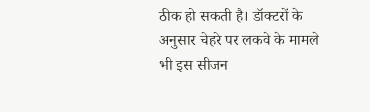ठीक हो सकती है। डॉक्टरों के अनुसार चेहरे पर लकवे के मामले भी इस सीजन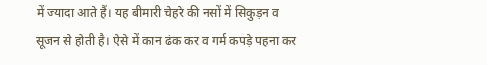में ज्यादा आते हैं। यह बीमारी चेहरे की नसों में सिकुड़न व सूजन से होती है। ऐसे में कान ढंक कर व गर्म कपड़े पहना कर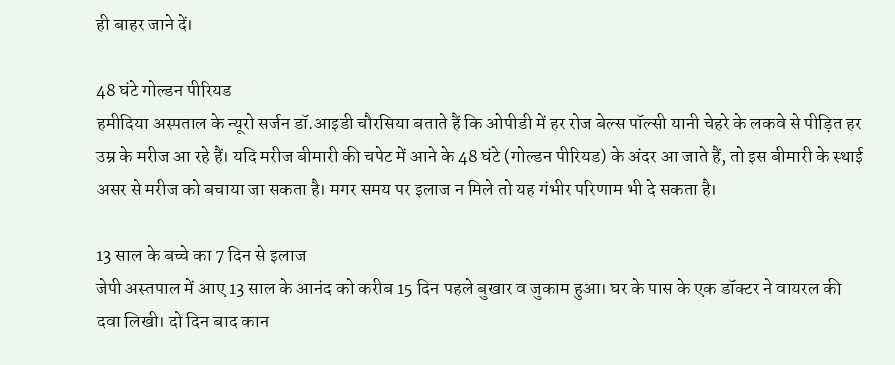ही बाहर जाने दें।

48 घंटे गोल्डन पीरियड
हमीदिया अस्पताल के न्यूरो सर्जन डॉ.आइडी चौरसिया बताते हैं कि ओपीडी में हर रोज बेल्स पॉल्सी यानी चेहरे के लकवे से पीड़ित हर उम्र के मरीज आ रहे हैं। यदि मरीज बीमारी की चपेट में आने के 48 घंटे (गोल्डन पीरियड) के अंदर आ जाते हैं, तो इस बीमारी के स्थाई असर से मरीज को बचाया जा सकता है। मगर समय पर इलाज न मिले तो यह गंभीर परिणाम भी दे सकता है।

13 साल के बच्चे का 7 दिन से इलाज
जेपी अस्तपाल में आए 13 साल के आनंद को करीब 15 दिन पहले बुखार व जुकाम हुआ। घर के पास के एक डॉक्टर ने वायरल की दवा लिखी। दो दिन बाद कान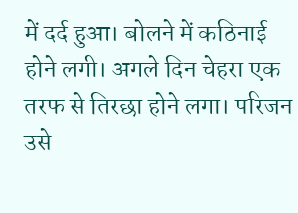में दर्द हुआ। बोलने में कठिनाई होने लगी। अगले दिन चेहरा एक तरफ से तिरछा होने लगा। परिजन उसे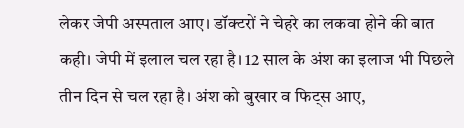लेकर जेपी अस्पताल आए। डॉक्टरों ने चेहरे का लकवा होने की बात कही। जेपी में इलाल चल रहा है। 12 साल के अंश का इलाज भी पिछले तीन दिन से चल रहा है। अंश को बुखार व फिट्स आए,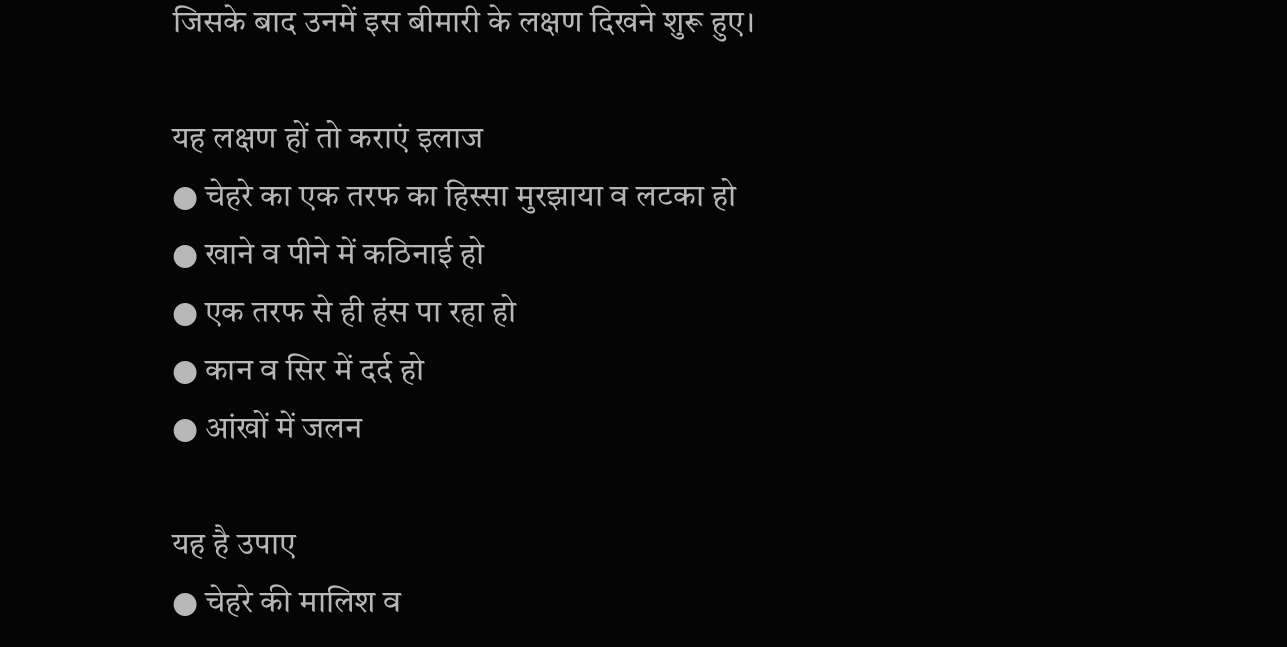जिसके बाद उनमें इस बीमारी के लक्षण दिखने शुरू हुए।

यह लक्षण हों तो कराएं इलाज
● चेहरे का एक तरफ का हिस्सा मुरझाया व लटका हो
● खाने व पीने में कठिनाई हो
● एक तरफ से ही हंस पा रहा हो
● कान व सिर में दर्द हो
● आंखों में जलन

यह है उपाए
● चेहरे की मालिश व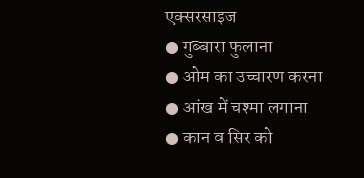एक्सरसाइज
● गुब्बारा फुलाना
● ओम का उच्चारण करना
● आंख में चश्मा लगाना
● कान व सिर को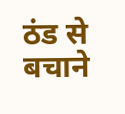ठंड से बचाने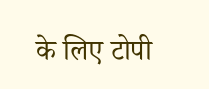के लिए टोपी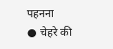पहनना
● चेहरे की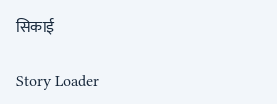सिकाई

Story Loader